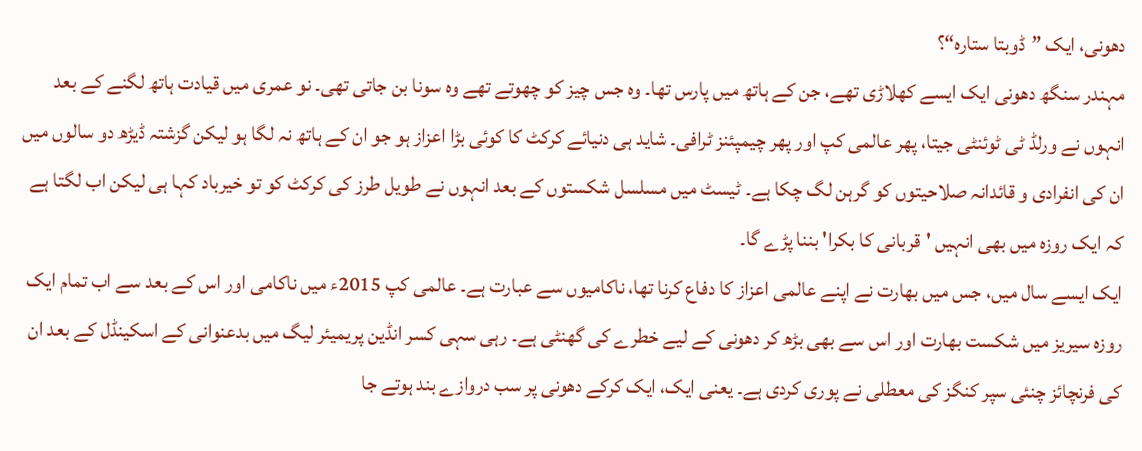دھونی، ایک ”ڈوبتا ستارہ“؟
مہندر سنگھ دھونی ایک ایسے کھلاڑی تھے، جن کے ہاتھ میں پارس تھا۔ وہ جس چیز کو چھوتے تھے وہ سونا بن جاتی تھی۔ نو عمری میں قیادت ہاتھ لگنے کے بعد انہوں نے ورلڈ ٹی ٹوئنٹی جیتا، پھر عالمی کپ اور پھر چیمپئنز ٹرافی۔ شاید ہی دنیائے کرکٹ کا کوئی بڑا اعزاز ہو جو ان کے ہاتھ نہ لگا ہو لیکن گزشتہ ڈیڑھ دو سالوں میں ان کی انفرادی و قائدانہ صلاحیتوں کو گرہن لگ چکا ہے۔ ٹیسٹ میں مسلسل شکستوں کے بعد انہوں نے طویل طرز کی کرکٹ کو تو خیرباد کہا ہی لیکن اب لگتا ہے کہ ایک روزہ میں بھی انہیں 'قربانی کا بکرا' بننا پڑے گا۔
ایک ایسے سال میں، جس میں بھارت نے اپنے عالمی اعزاز کا دفاع کرنا تھا، ناکامیوں سے عبارت ہے۔ عالمی کپ 2015ء میں ناکامی اور اس کے بعد سے اب تمام ایک روزہ سیریز میں شکست بھارت اور اس سے بھی بڑھ کر دھونی کے لیے خطرے کی گھنٹی ہے۔ رہی سہی کسر انڈین پریمیئر لیگ میں بدعنوانی کے اسکینڈل کے بعد ان کی فرنچائز چنئی سپر کنگز کی معطلی نے پوری کردی ہے۔ یعنی ایک، ایک کرکے دھونی پر سب دروازے بند ہوتے جا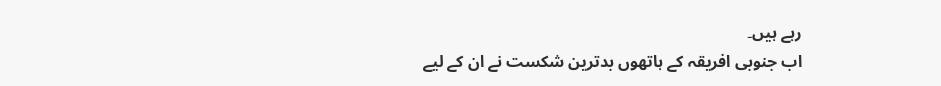رہے ہیں۔
اب جنوبی افریقہ کے ہاتھوں بدترین شکست نے ان کے لیے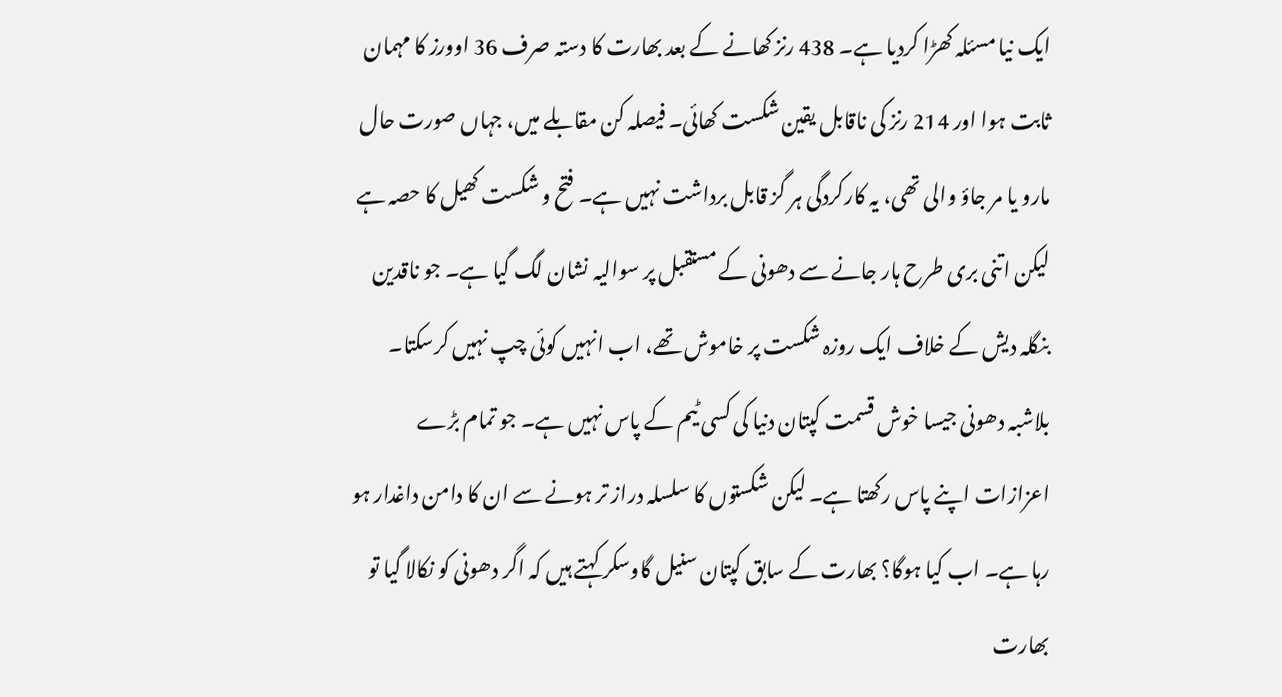ایک نیا مسئلہ کھڑا کردیا ہے۔ 438 رنز کھانے کے بعد بھارت کا دستہ صرف 36 اوورز کا مہمان ثابت ہوا اور 214 رنز کی ناقابل یقین شکست کھائی۔ فیصلہ کن مقابلے میں، جہاں صورت حال مارو یا مر جاؤ والی تھی، یہ کارکردگی ہر گز قابل برداشت نہیں ہے۔ فتح و شکست کھیل کا حصہ ہے لیکن اتنی بری طرح ہار جانے سے دھونی کے مستقبل پر سوالیہ نشان لگ گیا ہے۔ جو ناقدین بنگلہ دیش کے خلاف ایک روزہ شکست پر خاموش تھے، اب انہیں کوئی چپ نہیں کرسکتا۔
بلاشبہ دھونی جیسا خوش قسمت کپتان دنیا کی کسی ٹیم کے پاس نہیں ہے۔ جو تمام بڑے اعزازات اپنے پاس رکھتا ہے۔ لیکن شکستوں کا سلسلہ دراز تر ہونے سے ان کا دامن داغدار ہو رہا ہے۔ اب کیا ہوگا؟ بھارت کے سابق کپتان سنیل گاوسکر کہتے ہیں کہ اگر دھونی کو نکالا گیا تو بھارت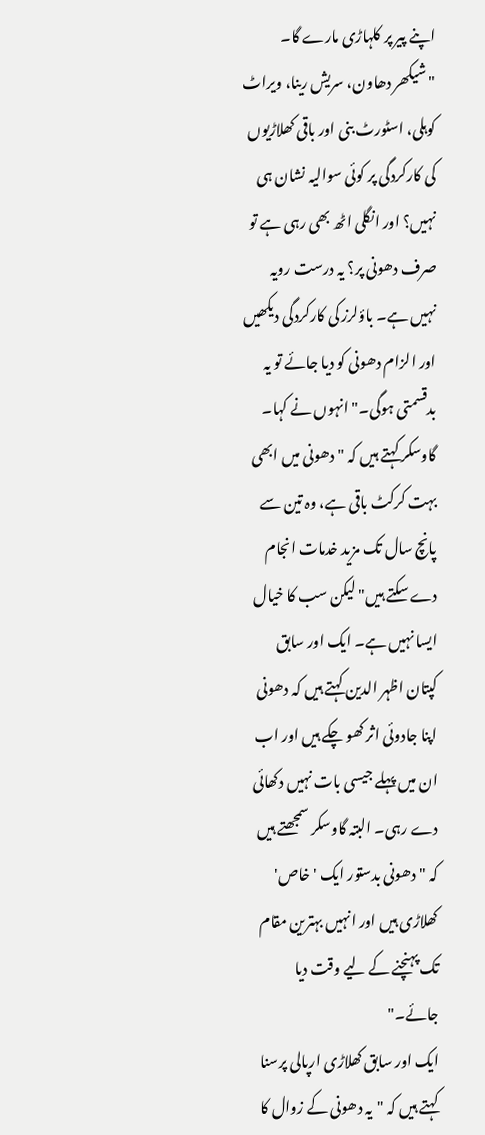اپنے پیر پر کلہاڑی مارے گا۔ "شیکھر دھاون، سریش رینا، ویراٹ کوہلی، اسٹورٹ بنی اور باقی کھلاڑیوں کی کارکردگی پر کوئی سوالیہ نشان ہی نہیں؟ اور انگلی اٹھ بھی رہی ہے تو صرف دھونی پر؟ یہ درست رویہ نہیں ہے۔ باؤلرز کی کارکردگی دیکھیں اور الزام دھونی کو دیا جائے تو یہ بدقسمتی ہوگی۔" انہوں نے کہا۔
گاوسکر کہتے ہیں کہ "دھونی میں ابھی بہت کرکٹ باقی ہے، وہ تین سے پانچ سال تک مزید خدمات انجام دے سکتے ہیں" لیکن سب کا خیال ایسا نہیں ہے۔ ایک اور سابق کپتان اظہر الدین کہتے ہیں کہ دھونی اپنا جادوئی اثر کھو چکے ہیں اور اب ان میں پہلے جیسی بات نہیں دکھائی دے رہی۔ البتہ گاوسکر سمجھتے ہیں کہ "دھونی بدستور ایک 'خاص' کھلاڑی ہیں اور انہیں بہترین مقام تک پہنچنے کے لیے وقت دیا جائے۔"
ایک اور سابق کھلاڑی ارپالی پرسنا کہتے ہیں کہ "یہ دھونی کے زوال کا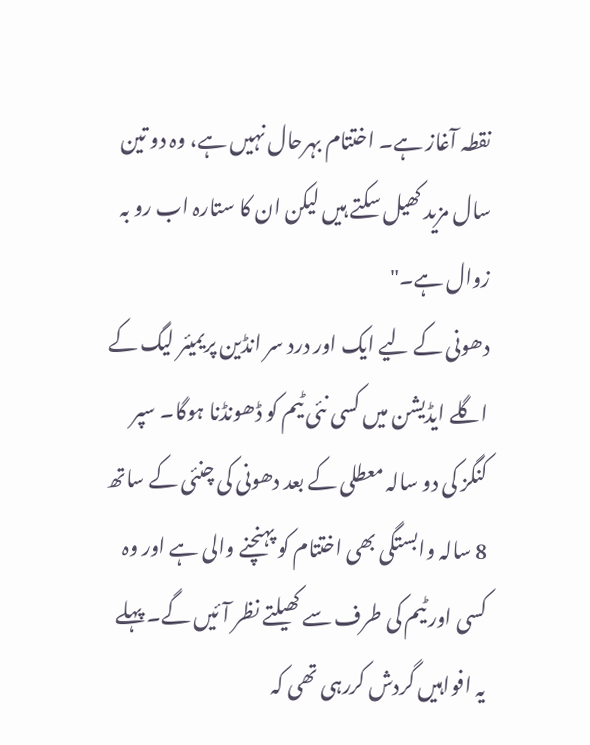نقطہ آغاز ہے۔ اختتام بہرحال نہیں ہے، وہ دو تین سال مزید کھیل سکتے ہیں لیکن ان کا ستارہ اب رو بہ زوال ہے۔"
دھونی کے لیے ایک اور درد سر انڈین پریمیئر لیگ کے اگلے ایڈیشن میں کسی نئی ٹیم کو ڈھونڈنا ہوگا۔ سپر کنگز کی دو سالہ معطلی کے بعد دھونی کی چنئی کے ساتھ 8 سالہ وابستگی بھی اختتام کو پہنچنے والی ہے اور وہ کسی اور ٹیم کی طرف سے کھیلتے نظر آئیں گے۔ پہلے یہ افواہیں گردش کررہی تھی کہ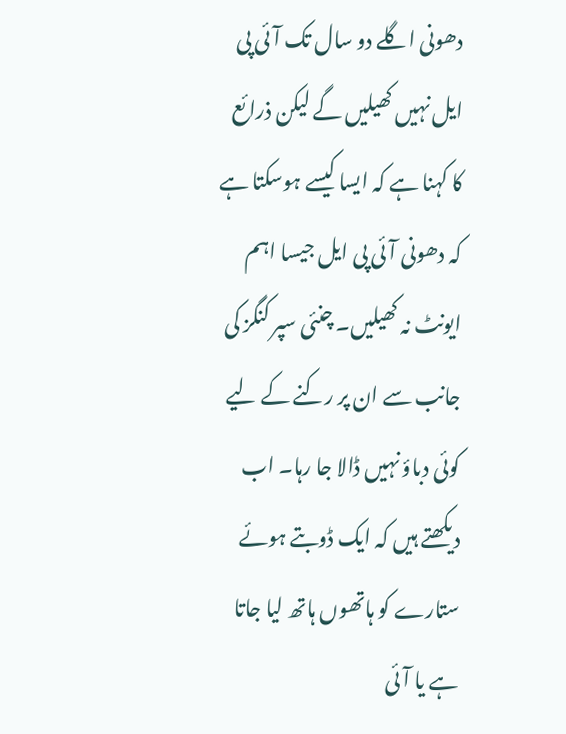دھونی اگلے دو سال تک آئی پی ایل نہیں کھیلیں گے لیکن ذرائع کا کہنا ہے کہ ایسا کیسے ہوسکتا ہے کہ دھونی آئی پی ایل جیسا اہم ایونٹ نہ کھیلیں۔ چنئی سپر کنگز کی جانب سے ان پر رکنے کے لیے کوئی دباؤ نہیں ڈالا جا رہا۔ اب دیکھتے ہیں کہ ایک ڈوبتے ہوئے ستارے کو ہاتھوں ہاتھ لیا جاتا ہے یا آئی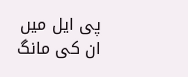پی ایل میں ان کی مانگ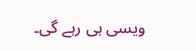ویسی ہی رہے گی۔